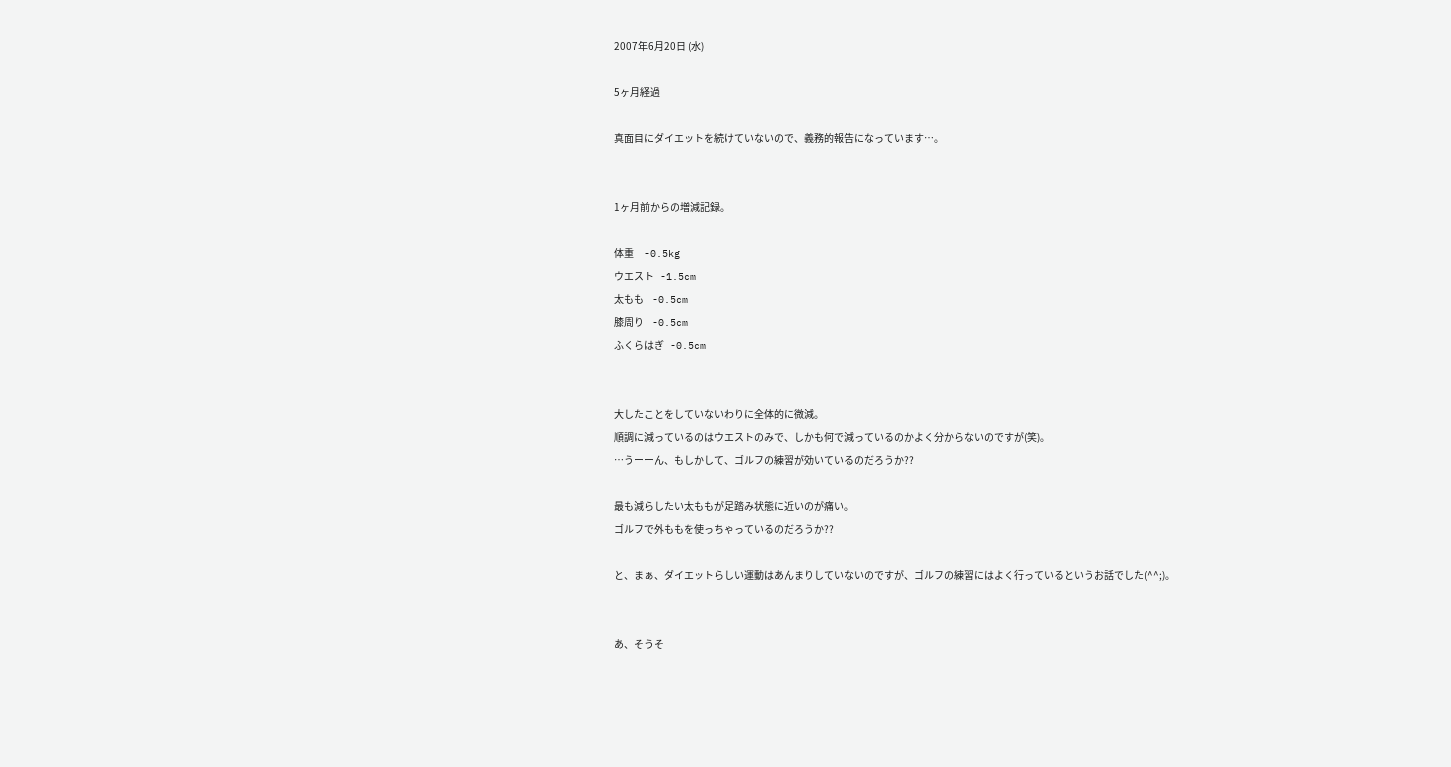2007年6月20日 (水)

5ヶ月経過

真面目にダイエットを続けていないので、義務的報告になっています…。


1ヶ月前からの増減記録。

体重     -0.5kg
ウエスト   -1.5cm
太もも    -0.5cm
膝周り    -0.5cm
ふくらはぎ   -0.5cm


大したことをしていないわりに全体的に微減。
順調に減っているのはウエストのみで、しかも何で減っているのかよく分からないのですが(笑)。
…うーーん、もしかして、ゴルフの練習が効いているのだろうか??

最も減らしたい太ももが足踏み状態に近いのが痛い。
ゴルフで外ももを使っちゃっているのだろうか??

と、まぁ、ダイエットらしい運動はあんまりしていないのですが、ゴルフの練習にはよく行っているというお話でした(^^;)。


あ、そうそ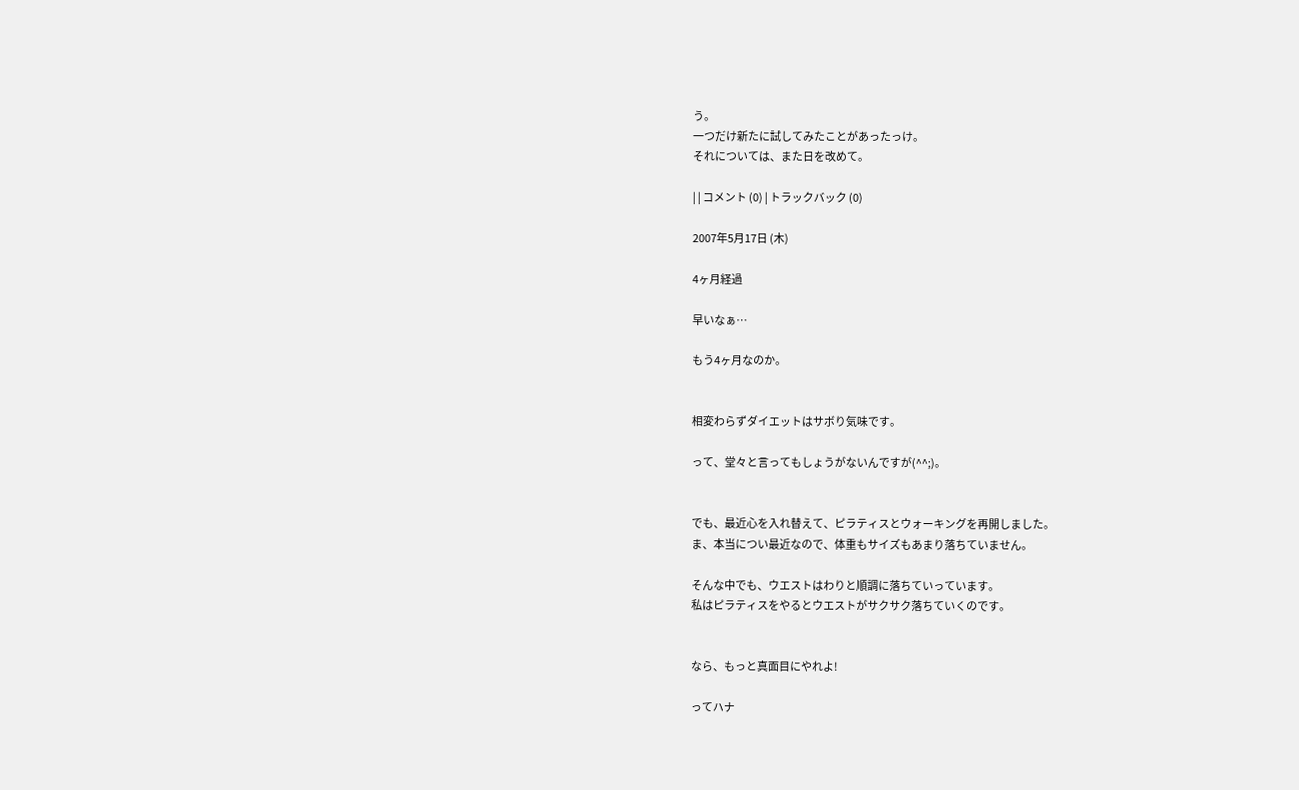う。
一つだけ新たに試してみたことがあったっけ。
それについては、また日を改めて。

| | コメント (0) | トラックバック (0)

2007年5月17日 (木)

4ヶ月経過

早いなぁ…

もう4ヶ月なのか。


相変わらずダイエットはサボり気味です。

って、堂々と言ってもしょうがないんですが(^^;)。


でも、最近心を入れ替えて、ピラティスとウォーキングを再開しました。
ま、本当につい最近なので、体重もサイズもあまり落ちていません。

そんな中でも、ウエストはわりと順調に落ちていっています。
私はピラティスをやるとウエストがサクサク落ちていくのです。


なら、もっと真面目にやれよ!

ってハナ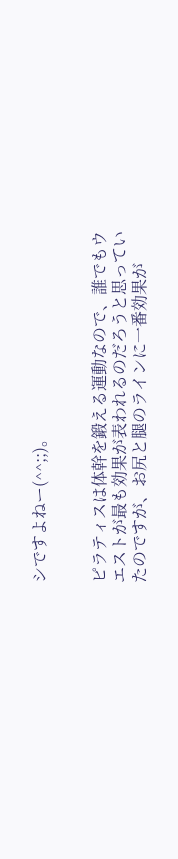シですよねー(^^;;)。


ピラティスは体幹を鍛える運動なので、誰でもウエストが最も効果が表われるのだろうと思っていたのですが、お尻と腿のラインに一番効果が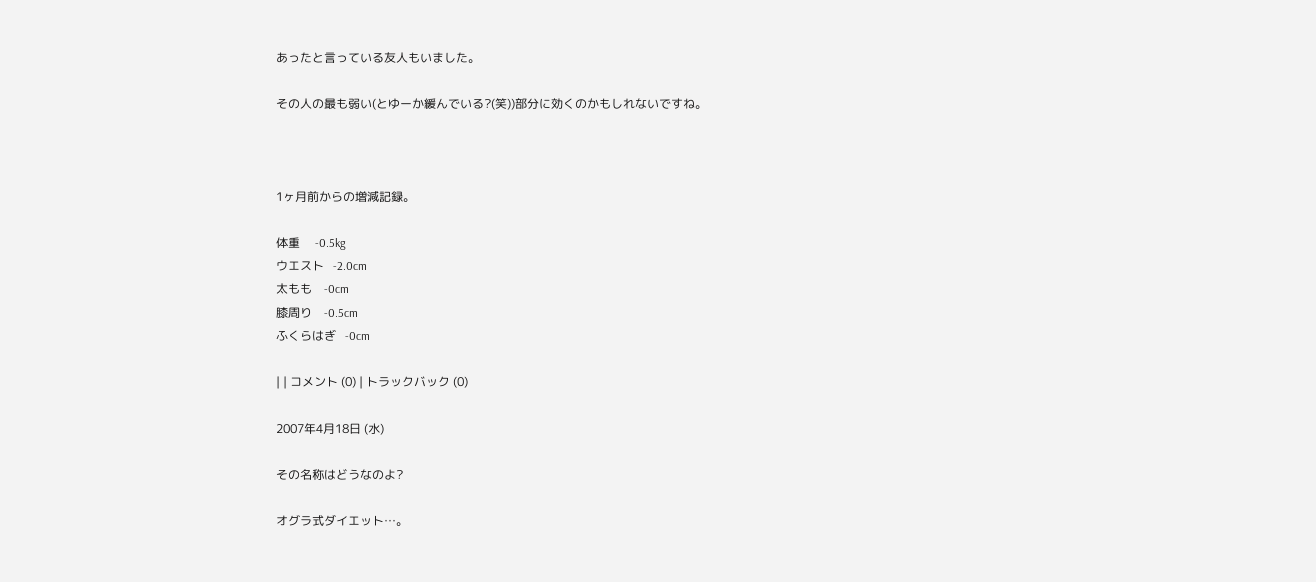あったと言っている友人もいました。

その人の最も弱い(とゆーか緩んでいる?(笑))部分に効くのかもしれないですね。



1ヶ月前からの増減記録。

体重     -0.5kg
ウエスト   -2.0cm
太もも    -0cm
膝周り    -0.5cm
ふくらはぎ   -0cm

| | コメント (0) | トラックバック (0)

2007年4月18日 (水)

その名称はどうなのよ?

オグラ式ダイエット…。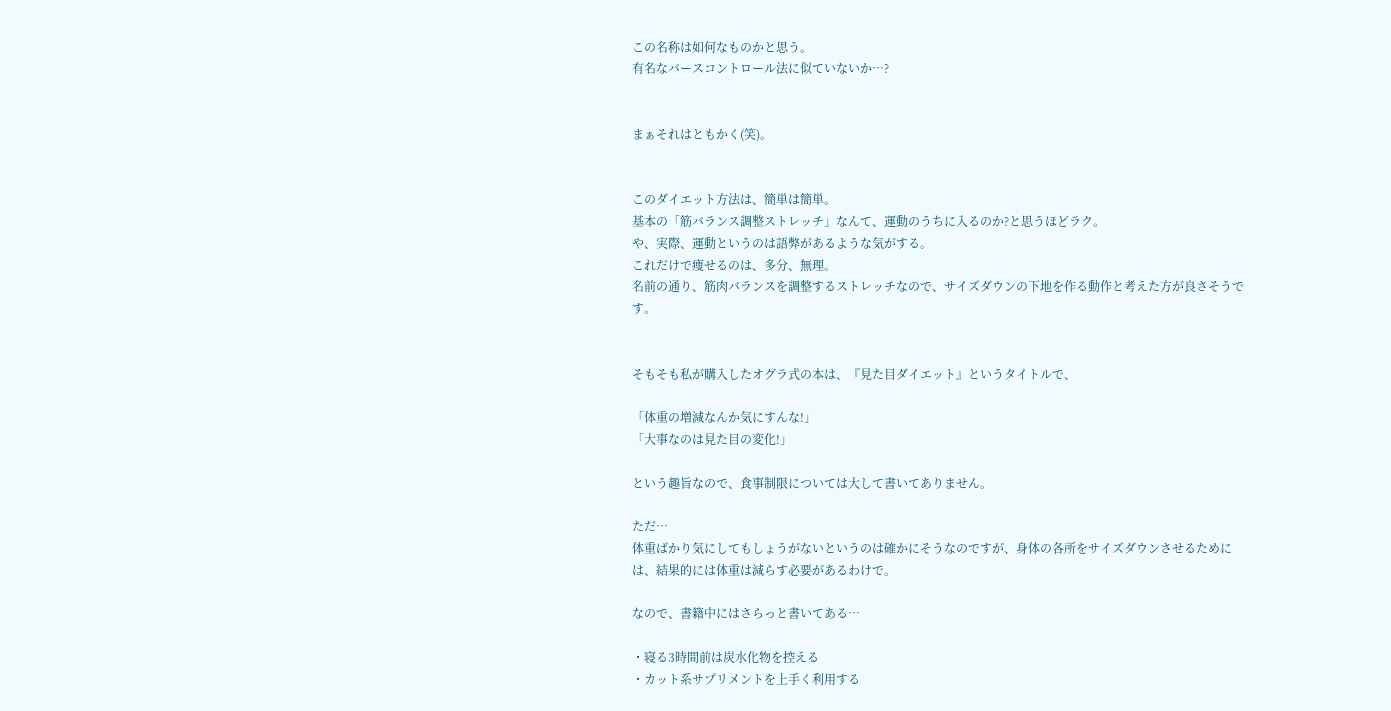この名称は如何なものかと思う。
有名なバースコントロール法に似ていないか…?


まぁそれはともかく(笑)。


このダイエット方法は、簡単は簡単。
基本の「筋バランス調整ストレッチ」なんて、運動のうちに入るのか?と思うほどラク。
や、実際、運動というのは語弊があるような気がする。
これだけで痩せるのは、多分、無理。
名前の通り、筋肉バランスを調整するストレッチなので、サイズダウンの下地を作る動作と考えた方が良さそうです。


そもそも私が購入したオグラ式の本は、『見た目ダイエット』というタイトルで、

「体重の増減なんか気にすんな!」
「大事なのは見た目の変化!」

という趣旨なので、食事制限については大して書いてありません。

ただ…
体重ばかり気にしてもしょうがないというのは確かにそうなのですが、身体の各所をサイズダウンさせるためには、結果的には体重は減らす必要があるわけで。

なので、書籍中にはさらっと書いてある…

・寝る3時間前は炭水化物を控える
・カット系サプリメントを上手く利用する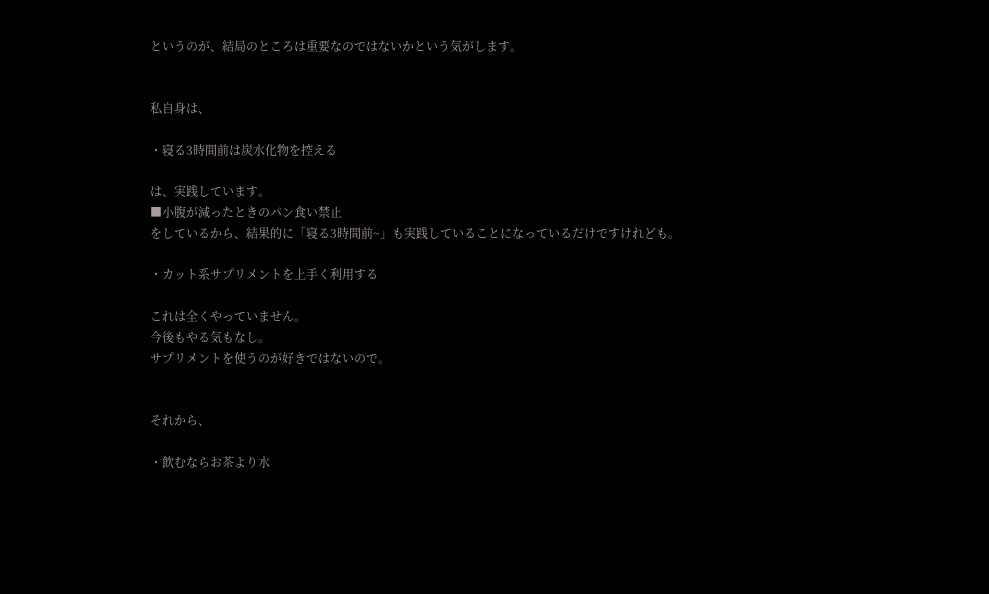というのが、結局のところは重要なのではないかという気がします。


私自身は、

・寝る3時間前は炭水化物を控える

は、実践しています。
■小腹が減ったときのパン食い禁止
をしているから、結果的に「寝る3時間前~」も実践していることになっているだけですけれども。

・カット系サプリメントを上手く利用する

これは全くやっていません。
今後もやる気もなし。
サプリメントを使うのが好きではないので。


それから、

・飲むならお茶より水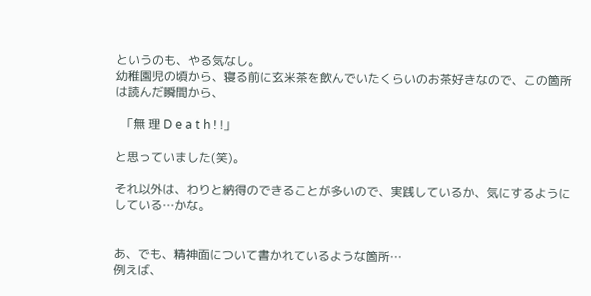というのも、やる気なし。
幼稚園児の頃から、寝る前に玄米茶を飲んでいたくらいのお茶好きなので、この箇所は読んだ瞬間から、

  「無 理 D e a t h ! !」

と思っていました(笑)。

それ以外は、わりと納得のできることが多いので、実践しているか、気にするようにしている…かな。


あ、でも、精神面について書かれているような箇所…
例えば、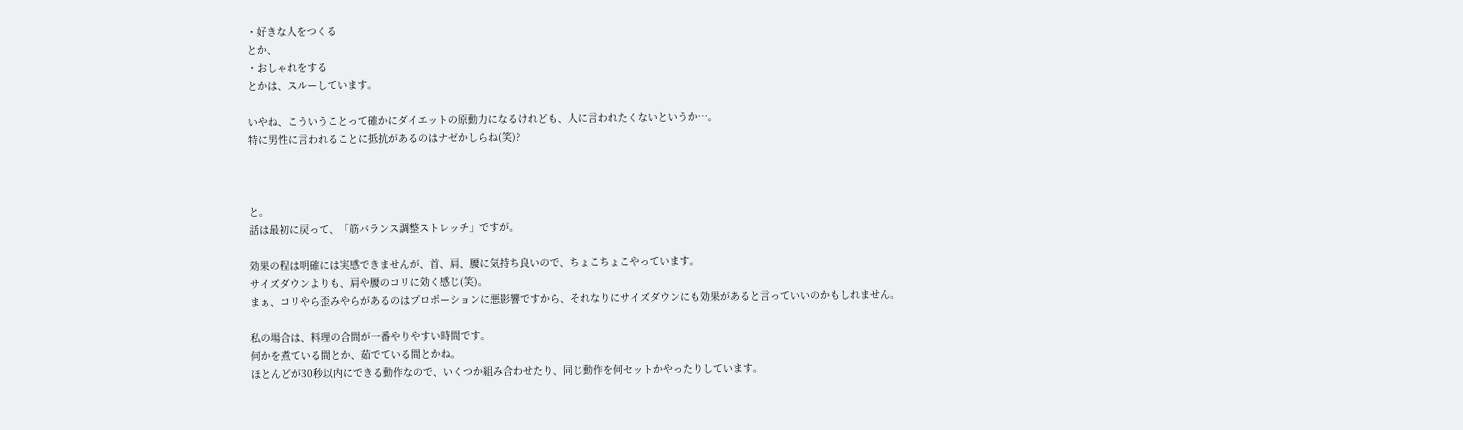・好きな人をつくる
とか、
・おしゃれをする
とかは、スルーしています。

いやね、こういうことって確かにダイエットの原動力になるけれども、人に言われたくないというか…。
特に男性に言われることに抵抗があるのはナゼかしらね(笑)?



と。
話は最初に戻って、「筋バランス調整ストレッチ」ですが。

効果の程は明確には実感できませんが、首、肩、腰に気持ち良いので、ちょこちょこやっています。
サイズダウンよりも、肩や腰のコリに効く感じ(笑)。
まぁ、コリやら歪みやらがあるのはプロポーションに悪影響ですから、それなりにサイズダウンにも効果があると言っていいのかもしれません。

私の場合は、料理の合間が一番やりやすい時間です。
何かを煮ている間とか、茹でている間とかね。
ほとんどが30秒以内にできる動作なので、いくつか組み合わせたり、同じ動作を何セットかやったりしています。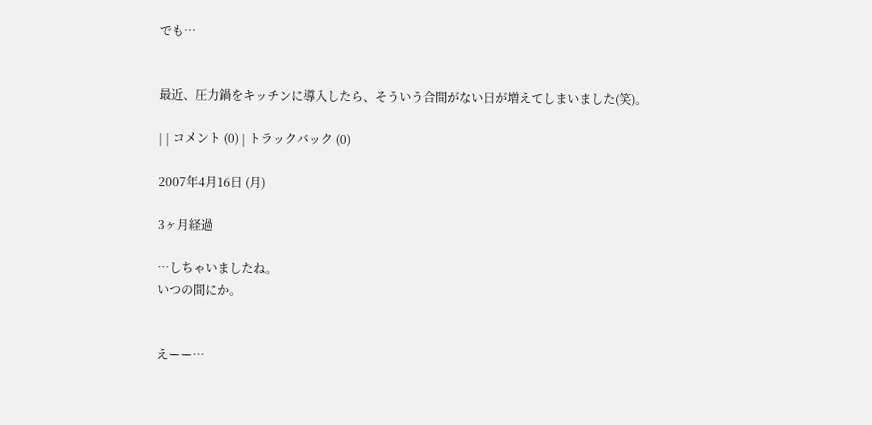でも…


最近、圧力鍋をキッチンに導入したら、そういう合間がない日が増えてしまいました(笑)。

| | コメント (0) | トラックバック (0)

2007年4月16日 (月)

3ヶ月経過

…しちゃいましたね。
いつの間にか。


えーー…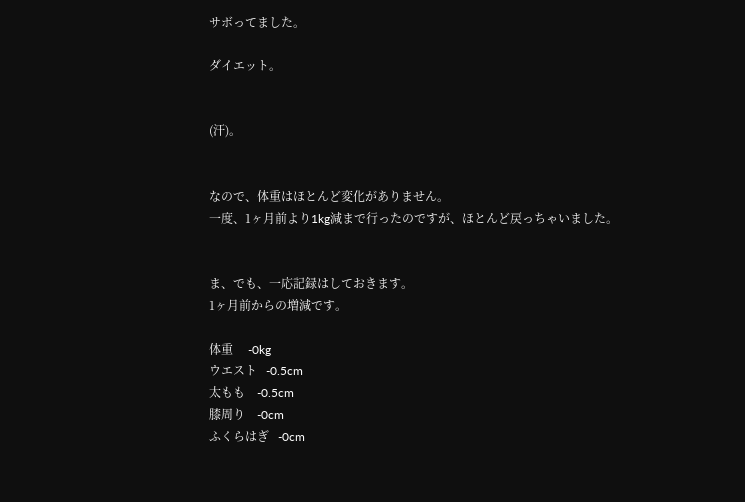サボってました。

ダイエット。


(汗)。


なので、体重はほとんど変化がありません。
一度、1ヶ月前より1kg減まで行ったのですが、ほとんど戻っちゃいました。


ま、でも、一応記録はしておきます。
1ヶ月前からの増減です。

体重     -0kg
ウエスト   -0.5cm
太もも    -0.5cm
膝周り    -0cm
ふくらはぎ   -0cm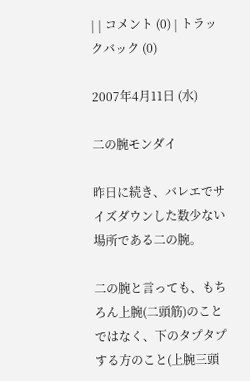| | コメント (0) | トラックバック (0)

2007年4月11日 (水)

二の腕モンダイ

昨日に続き、バレエでサイズダウンした数少ない場所である二の腕。

二の腕と言っても、もちろん上腕(二頭筋)のことではなく、下のタプタプする方のこと(上腕三頭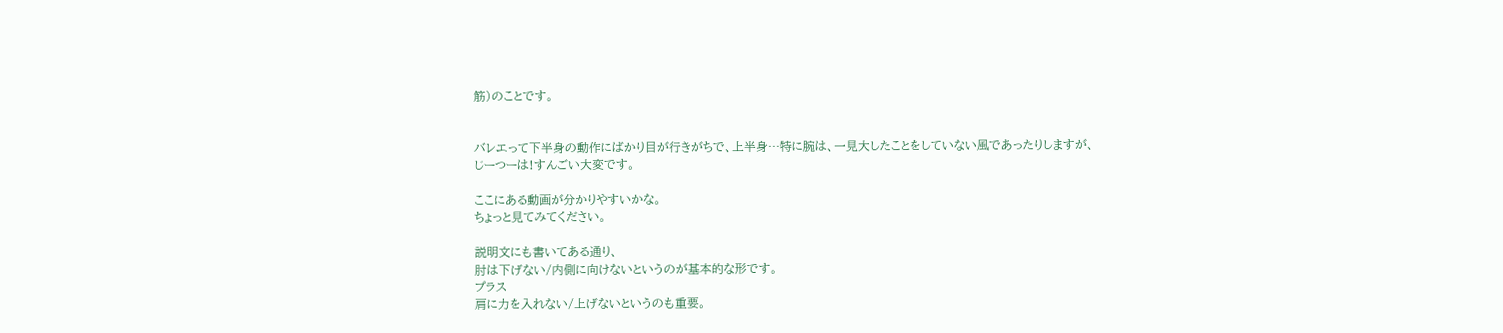筋)のことです。


バレエって下半身の動作にばかり目が行きがちで、上半身…特に腕は、一見大したことをしていない風であったりしますが、
じーつーは!すんごい大変です。

ここにある動画が分かりやすいかな。
ちょっと見てみてください。

説明文にも書いてある通り、
肘は下げない/内側に向けないというのが基本的な形です。
プラス
肩に力を入れない/上げないというのも重要。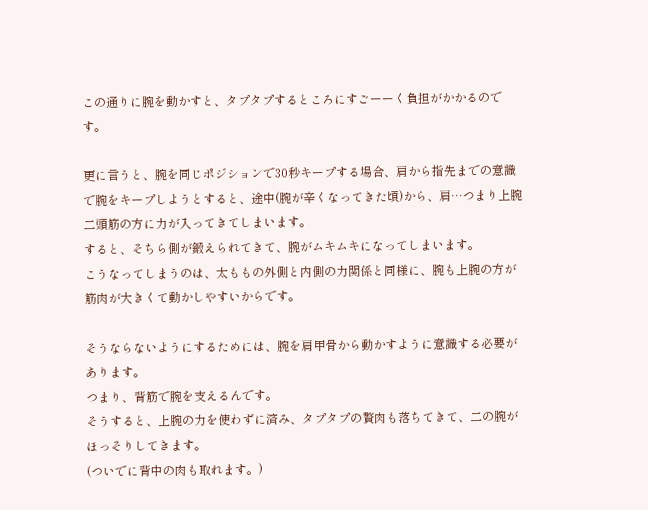この通りに腕を動かすと、タプタプするところにすごーーく負担がかかるのです。

更に言うと、腕を同じポジションで30秒キープする場合、肩から指先までの意識で腕をキープしようとすると、途中(腕が辛くなってきた頃)から、肩…つまり上腕二頭筋の方に力が入ってきてしまいます。
すると、そちら側が鍛えられてきて、腕がムキムキになってしまいます。
こうなってしまうのは、太ももの外側と内側の力関係と同様に、腕も上腕の方が筋肉が大きくて動かしやすいからです。

そうならないようにするためには、腕を肩甲骨から動かすように意識する必要があります。
つまり、背筋で腕を支えるんです。
そうすると、上腕の力を使わずに済み、タプタプの贅肉も落ちてきて、二の腕がほっそりしてきます。
(ついでに背中の肉も取れます。)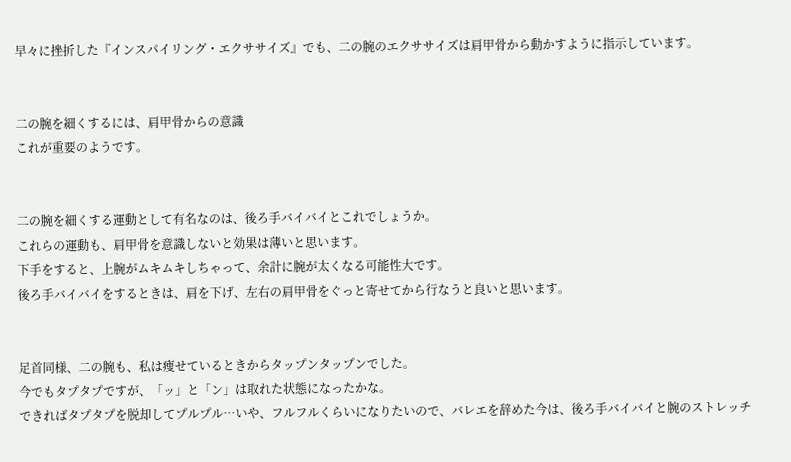早々に挫折した『インスパイリング・エクササイズ』でも、二の腕のエクササイズは肩甲骨から動かすように指示しています。


二の腕を細くするには、肩甲骨からの意識
これが重要のようです。


二の腕を細くする運動として有名なのは、後ろ手バイバイとこれでしょうか。
これらの運動も、肩甲骨を意識しないと効果は薄いと思います。
下手をすると、上腕がムキムキしちゃって、余計に腕が太くなる可能性大です。
後ろ手バイバイをするときは、肩を下げ、左右の肩甲骨をぐっと寄せてから行なうと良いと思います。


足首同様、二の腕も、私は痩せているときからタップンタップンでした。
今でもタプタプですが、「ッ」と「ン」は取れた状態になったかな。
できればタプタプを脱却してプルプル…いや、フルフルくらいになりたいので、バレエを辞めた今は、後ろ手バイバイと腕のストレッチ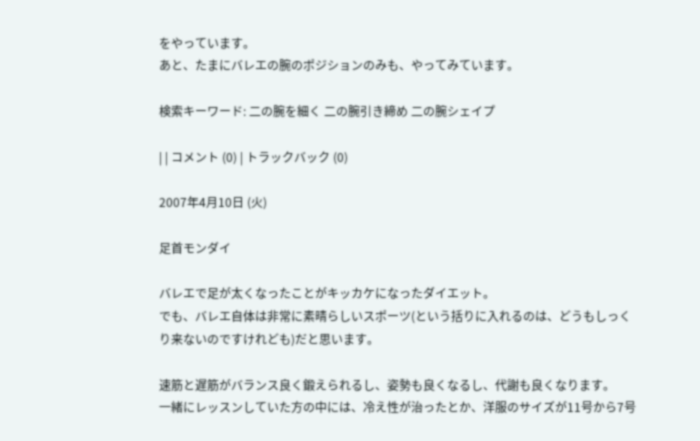をやっています。
あと、たまにバレエの腕のポジションのみも、やってみています。

検索キーワード: 二の腕を細く 二の腕引き締め 二の腕シェイプ

| | コメント (0) | トラックバック (0)

2007年4月10日 (火)

足首モンダイ

バレエで足が太くなったことがキッカケになったダイエット。
でも、バレエ自体は非常に素晴らしいスポーツ(という括りに入れるのは、どうもしっくり来ないのですけれども)だと思います。

速筋と遅筋がバランス良く鍛えられるし、姿勢も良くなるし、代謝も良くなります。
一緒にレッスンしていた方の中には、冷え性が治ったとか、洋服のサイズが11号から7号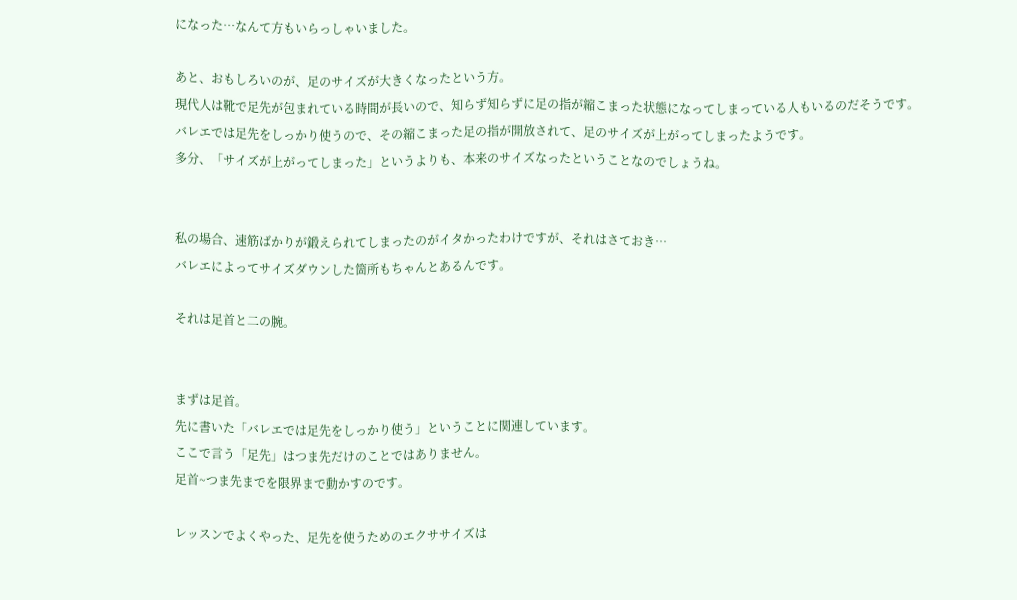になった…なんて方もいらっしゃいました。

あと、おもしろいのが、足のサイズが大きくなったという方。
現代人は靴で足先が包まれている時間が長いので、知らず知らずに足の指が縮こまった状態になってしまっている人もいるのだそうです。
バレエでは足先をしっかり使うので、その縮こまった足の指が開放されて、足のサイズが上がってしまったようです。
多分、「サイズが上がってしまった」というよりも、本来のサイズなったということなのでしょうね。


私の場合、速筋ばかりが鍛えられてしまったのがイタかったわけですが、それはさておき…
バレエによってサイズダウンした箇所もちゃんとあるんです。

それは足首と二の腕。


まずは足首。
先に書いた「バレエでは足先をしっかり使う」ということに関連しています。
ここで言う「足先」はつま先だけのことではありません。
足首~つま先までを限界まで動かすのです。

レッスンでよくやった、足先を使うためのエクササイズは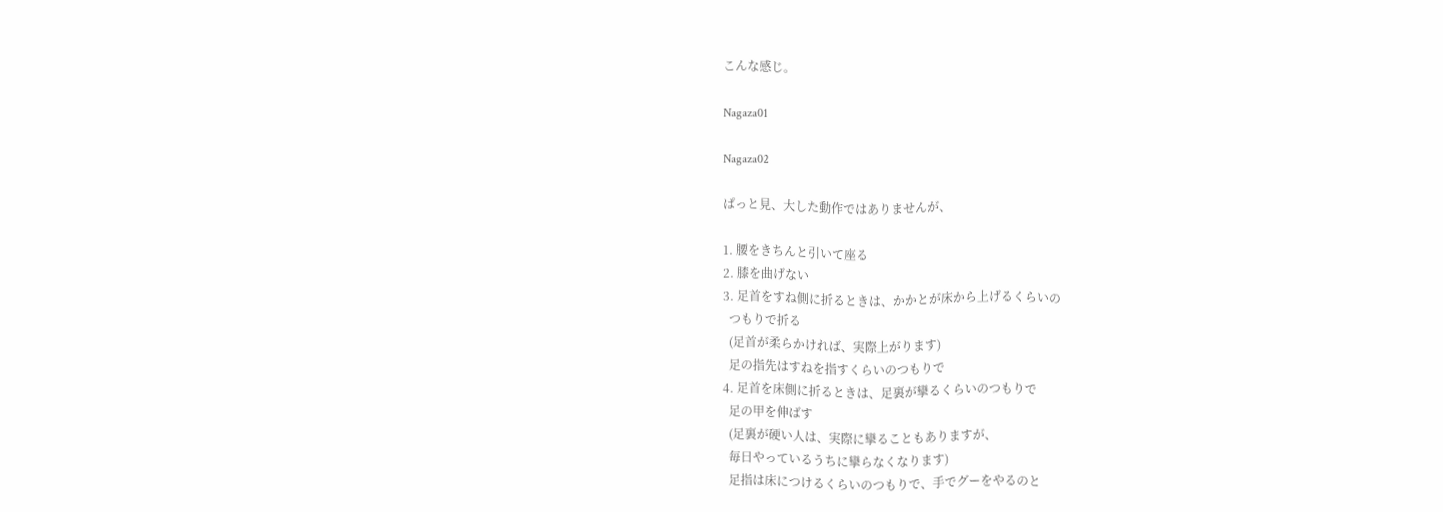こんな感じ。

Nagaza01

Nagaza02

ぱっと見、大した動作ではありませんが、

1. 腰をきちんと引いて座る
2. 膝を曲げない
3. 足首をすね側に折るときは、かかとが床から上げるくらいの
  つもりで折る
  (足首が柔らかければ、実際上がります)
  足の指先はすねを指すくらいのつもりで
4. 足首を床側に折るときは、足裏が攣るくらいのつもりで
  足の甲を伸ばす
  (足裏が硬い人は、実際に攣ることもありますが、
  毎日やっているうちに攣らなくなります)
  足指は床につけるくらいのつもりで、手でグーをやるのと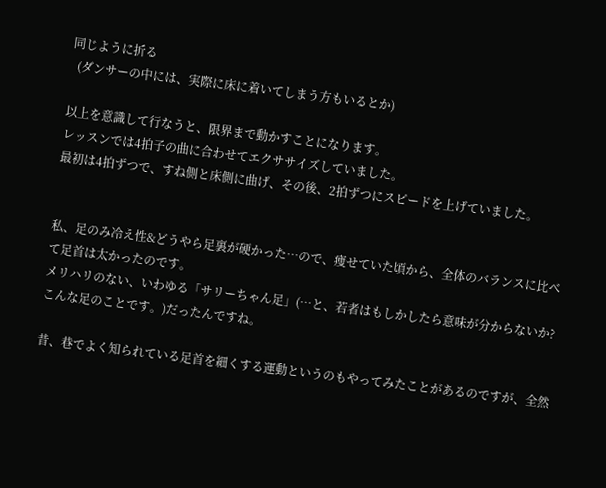同じように折る
  (ダンサーの中には、実際に床に着いてしまう方もいるとか)

以上を意識して行なうと、限界まで動かすことになります。
レッスンでは4拍子の曲に合わせてエクササイズしていました。
最初は4拍ずつで、すね側と床側に曲げ、その後、2拍ずつにスピードを上げていました。


私、足のみ冷え性&どうやら足裏が硬かった…ので、痩せていた頃から、全体のバランスに比べて足首は太かったのです。
メリハリのない、いわゆる「サリーちゃん足」(…と、若者はもしかしたら意味が分からないか?こんな足のことです。)だったんですね。

昔、巷でよく知られている足首を細くする運動というのもやってみたことがあるのですが、全然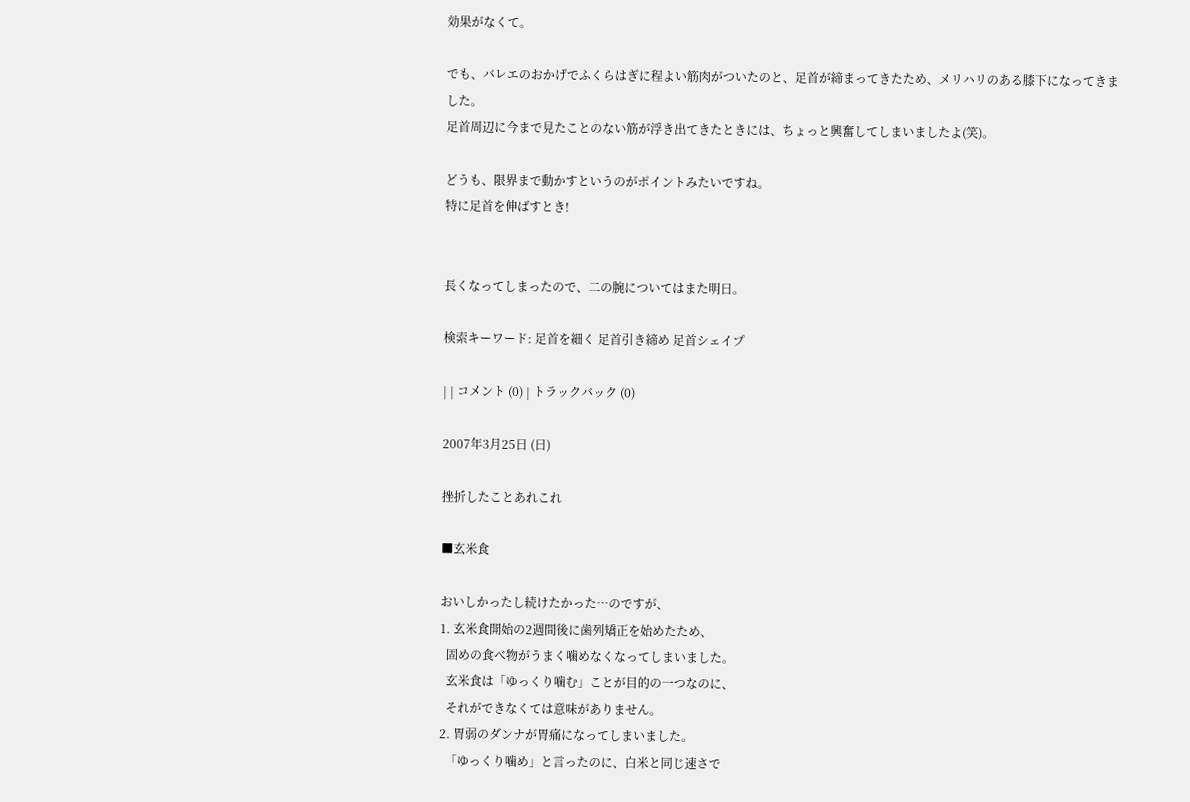効果がなくて。

でも、バレエのおかげでふくらはぎに程よい筋肉がついたのと、足首が締まってきたため、メリハリのある膝下になってきました。
足首周辺に今まで見たことのない筋が浮き出てきたときには、ちょっと興奮してしまいましたよ(笑)。

どうも、限界まで動かすというのがポイントみたいですね。
特に足首を伸ばすとき!


長くなってしまったので、二の腕についてはまた明日。

検索キーワード: 足首を細く 足首引き締め 足首シェイプ

| | コメント (0) | トラックバック (0)

2007年3月25日 (日)

挫折したことあれこれ

■玄米食

おいしかったし続けたかった…のですが、
1. 玄米食開始の2週間後に歯列矯正を始めたため、
  固めの食べ物がうまく噛めなくなってしまいました。
  玄米食は「ゆっくり噛む」ことが目的の一つなのに、
  それができなくては意味がありません。
2. 胃弱のダンナが胃痛になってしまいました。
  「ゆっくり噛め」と言ったのに、白米と同じ速さで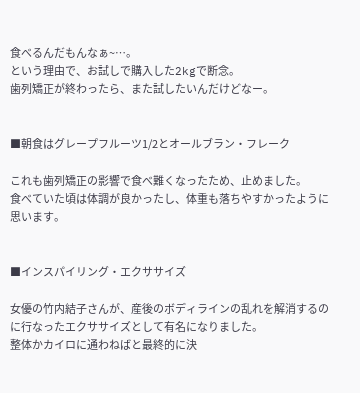食べるんだもんなぁ~…。
という理由で、お試しで購入した2kgで断念。
歯列矯正が終わったら、また試したいんだけどなー。


■朝食はグレープフルーツ1/2とオールブラン・フレーク

これも歯列矯正の影響で食べ難くなったため、止めました。
食べていた頃は体調が良かったし、体重も落ちやすかったように思います。


■インスパイリング・エクササイズ

女優の竹内結子さんが、産後のボディラインの乱れを解消するのに行なったエクササイズとして有名になりました。
整体かカイロに通わねばと最終的に決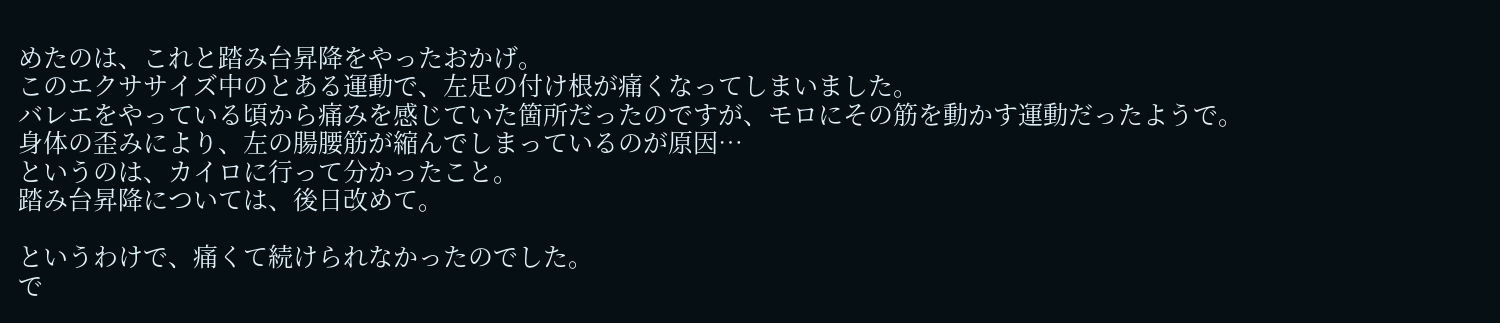めたのは、これと踏み台昇降をやったおかげ。
このエクササイズ中のとある運動で、左足の付け根が痛くなってしまいました。
バレエをやっている頃から痛みを感じていた箇所だったのですが、モロにその筋を動かす運動だったようで。
身体の歪みにより、左の腸腰筋が縮んでしまっているのが原因…
というのは、カイロに行って分かったこと。
踏み台昇降については、後日改めて。

というわけで、痛くて続けられなかったのでした。
で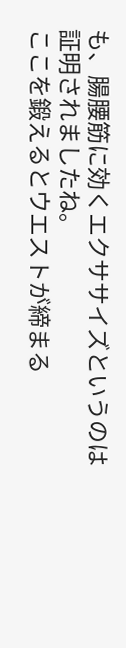も、腸腰筋に効くエクササイズというのは証明されましたね。
ここを鍛えるとウエストが締まる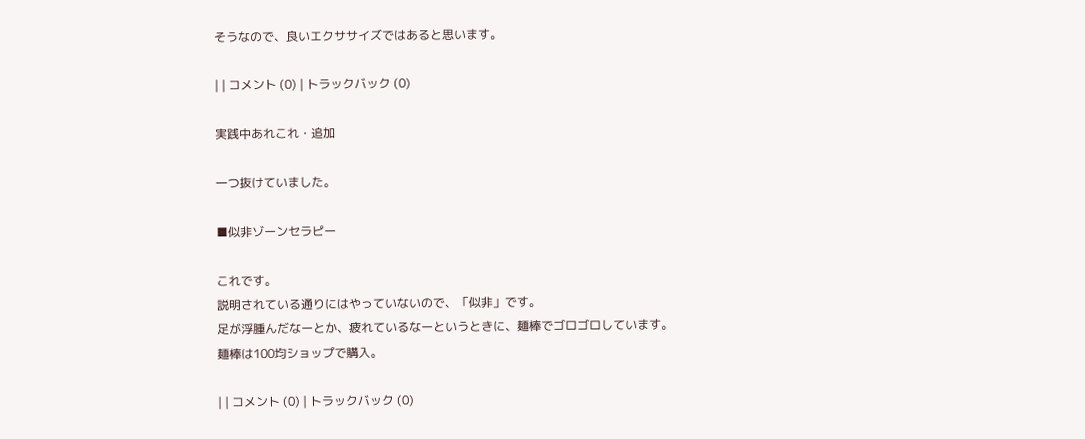そうなので、良いエクササイズではあると思います。

| | コメント (0) | トラックバック (0)

実践中あれこれ・追加

一つ抜けていました。

■似非ゾーンセラピー

これです。
説明されている通りにはやっていないので、「似非」です。
足が浮腫んだなーとか、疲れているなーというときに、麺棒でゴロゴロしています。
麺棒は100均ショップで購入。

| | コメント (0) | トラックバック (0)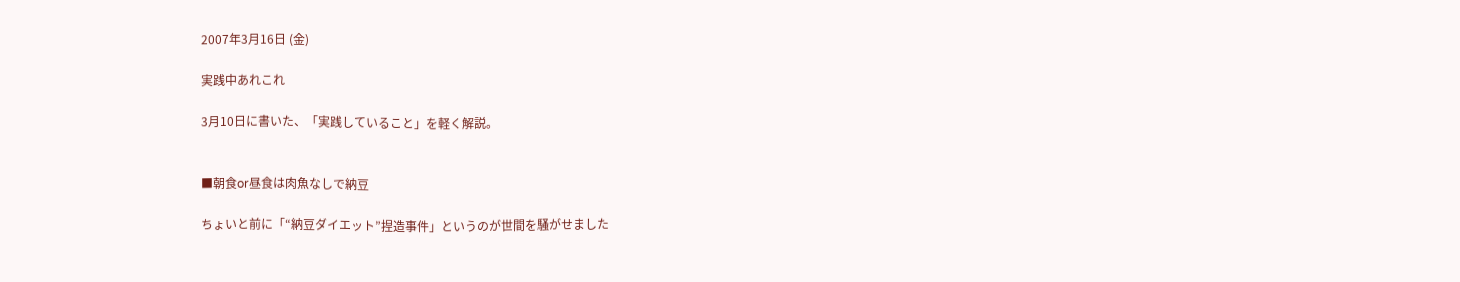2007年3月16日 (金)

実践中あれこれ

3月10日に書いた、「実践していること」を軽く解説。


■朝食or昼食は肉魚なしで納豆

ちょいと前に「“納豆ダイエット”捏造事件」というのが世間を騒がせました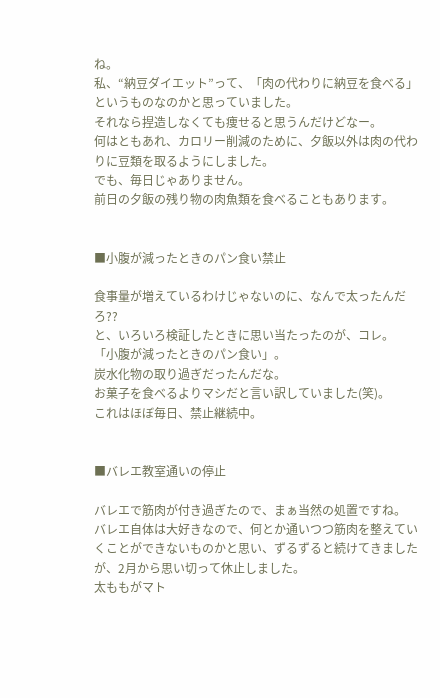ね。
私、“納豆ダイエット”って、「肉の代わりに納豆を食べる」というものなのかと思っていました。
それなら捏造しなくても痩せると思うんだけどなー。
何はともあれ、カロリー削減のために、夕飯以外は肉の代わりに豆類を取るようにしました。
でも、毎日じゃありません。
前日の夕飯の残り物の肉魚類を食べることもあります。


■小腹が減ったときのパン食い禁止

食事量が増えているわけじゃないのに、なんで太ったんだろ??
と、いろいろ検証したときに思い当たったのが、コレ。
「小腹が減ったときのパン食い」。
炭水化物の取り過ぎだったんだな。
お菓子を食べるよりマシだと言い訳していました(笑)。
これはほぼ毎日、禁止継続中。


■バレエ教室通いの停止

バレエで筋肉が付き過ぎたので、まぁ当然の処置ですね。
バレエ自体は大好きなので、何とか通いつつ筋肉を整えていくことができないものかと思い、ずるずると続けてきましたが、2月から思い切って休止しました。
太ももがマト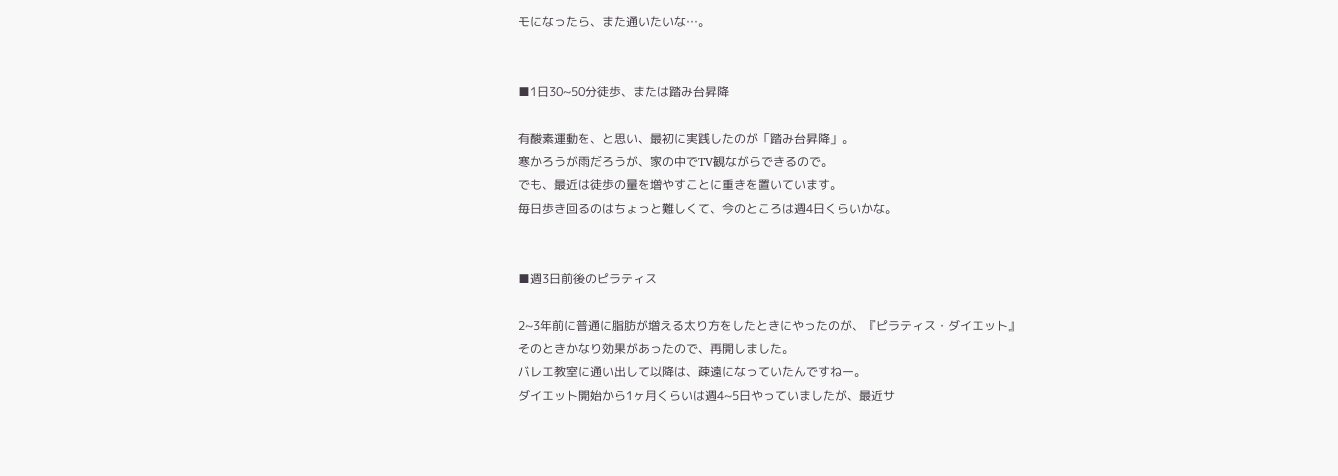モになったら、また通いたいな…。


■1日30~50分徒歩、または踏み台昇降

有酸素運動を、と思い、最初に実践したのが「踏み台昇降」。
寒かろうが雨だろうが、家の中でTV観ながらできるので。
でも、最近は徒歩の量を増やすことに重きを置いています。
毎日歩き回るのはちょっと難しくて、今のところは週4日くらいかな。


■週3日前後のピラティス

2~3年前に普通に脂肪が増える太り方をしたときにやったのが、『ピラティス・ダイエット』
そのときかなり効果があったので、再開しました。
バレエ教室に通い出して以降は、疎遠になっていたんですねー。
ダイエット開始から1ヶ月くらいは週4~5日やっていましたが、最近サ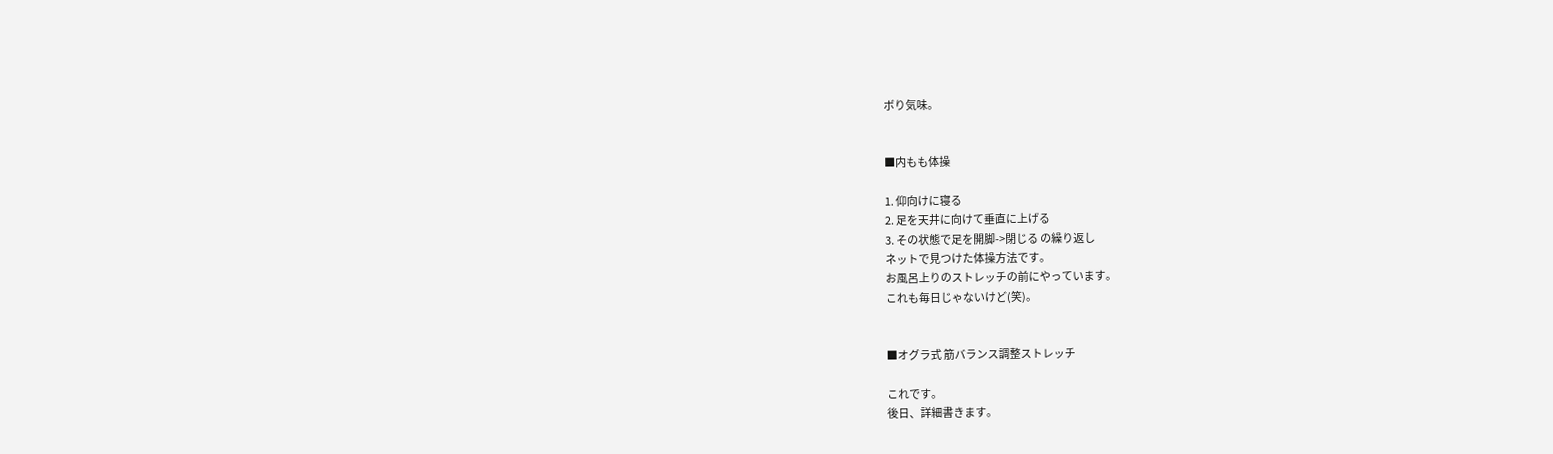ボり気味。


■内もも体操

1. 仰向けに寝る
2. 足を天井に向けて垂直に上げる
3. その状態で足を開脚->閉じる の繰り返し
ネットで見つけた体操方法です。
お風呂上りのストレッチの前にやっています。
これも毎日じゃないけど(笑)。


■オグラ式 筋バランス調整ストレッチ

これです。
後日、詳細書きます。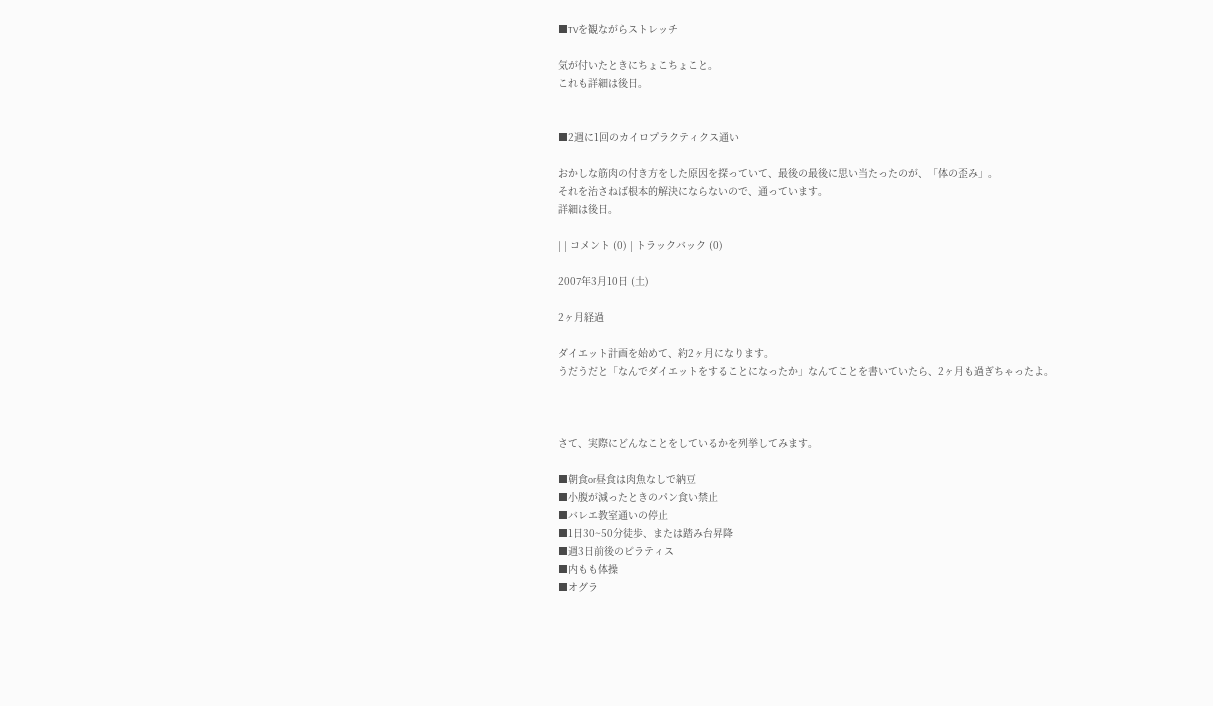■TVを観ながらストレッチ

気が付いたときにちょこちょこと。
これも詳細は後日。


■2週に1回のカイロプラクティクス通い

おかしな筋肉の付き方をした原因を探っていて、最後の最後に思い当たったのが、「体の歪み」。
それを治さねば根本的解決にならないので、通っています。
詳細は後日。

| | コメント (0) | トラックバック (0)

2007年3月10日 (土)

2ヶ月経過

ダイエット計画を始めて、約2ヶ月になります。
うだうだと「なんでダイエットをすることになったか」なんてことを書いていたら、2ヶ月も過ぎちゃったよ。



さて、実際にどんなことをしているかを列挙してみます。

■朝食or昼食は肉魚なしで納豆
■小腹が減ったときのパン食い禁止
■バレエ教室通いの停止
■1日30~50分徒歩、または踏み台昇降
■週3日前後のピラティス
■内もも体操
■オグラ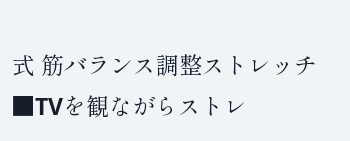式 筋バランス調整ストレッチ
■TVを観ながらストレ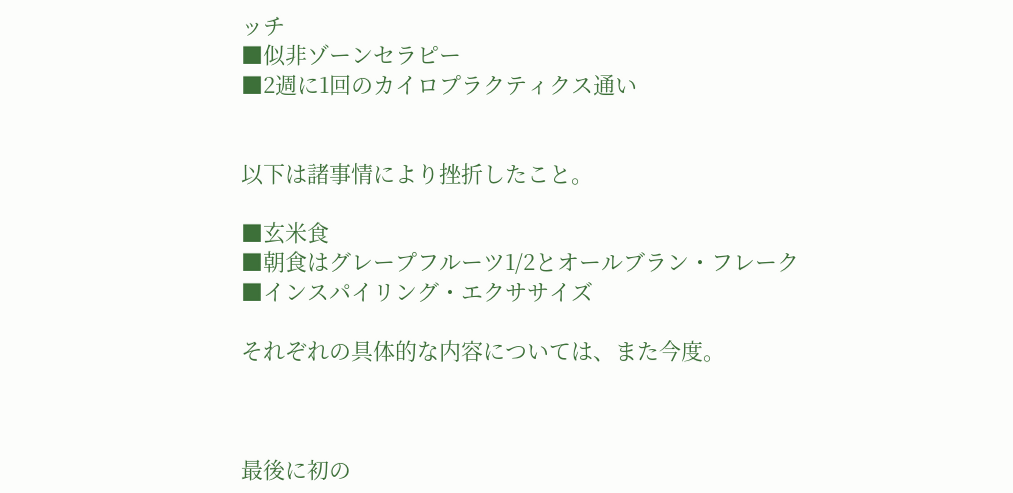ッチ
■似非ゾーンセラピー
■2週に1回のカイロプラクティクス通い


以下は諸事情により挫折したこと。

■玄米食
■朝食はグレープフルーツ1/2とオールブラン・フレーク
■インスパイリング・エクササイズ

それぞれの具体的な内容については、また今度。



最後に初の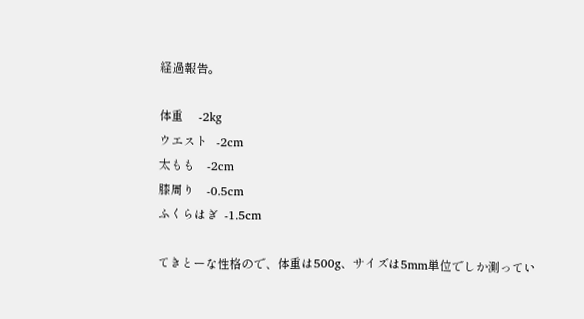経過報告。

体重     -2kg
ウエスト   -2cm
太もも    -2cm
膝周り    -0.5cm
ふくらはぎ  -1.5cm

てきとーな性格ので、体重は500g、サイズは5mm単位でしか測ってい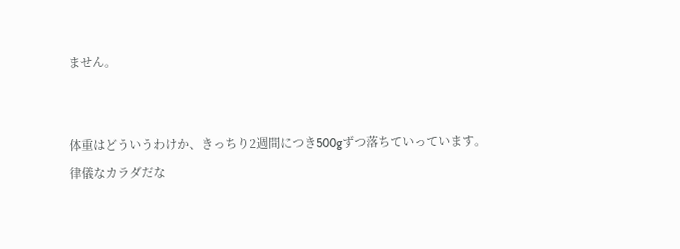ません。


体重はどういうわけか、きっちり2週間につき500gずつ落ちていっています。
律儀なカラダだな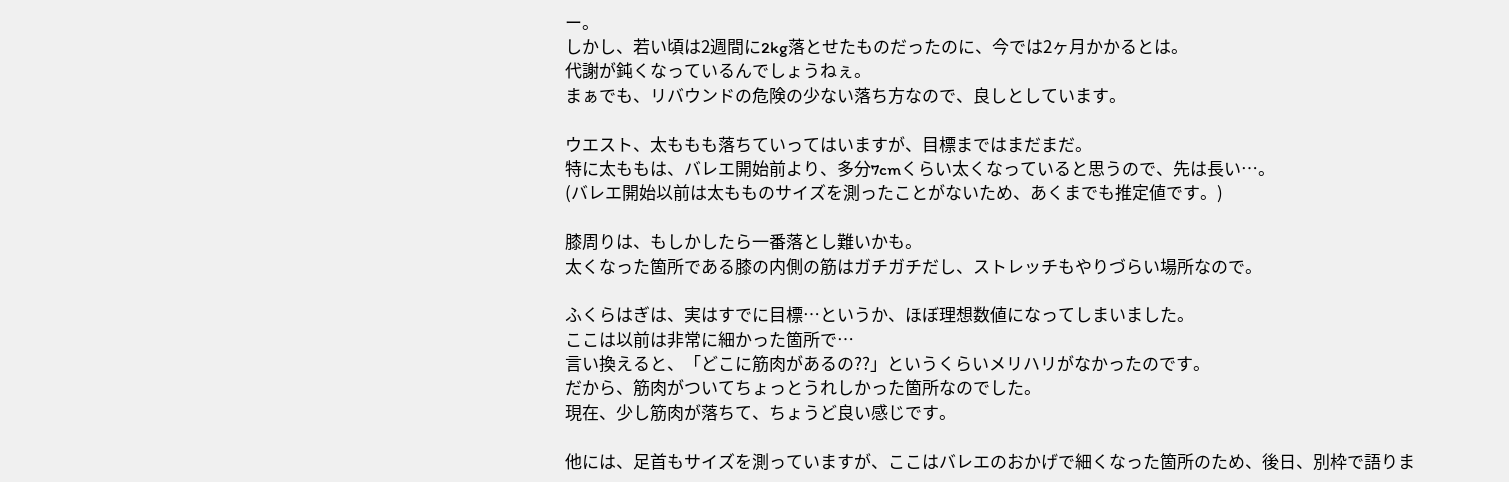ー。
しかし、若い頃は2週間に2kg落とせたものだったのに、今では2ヶ月かかるとは。
代謝が鈍くなっているんでしょうねぇ。
まぁでも、リバウンドの危険の少ない落ち方なので、良しとしています。

ウエスト、太ももも落ちていってはいますが、目標まではまだまだ。
特に太ももは、バレエ開始前より、多分7cmくらい太くなっていると思うので、先は長い…。
(バレエ開始以前は太もものサイズを測ったことがないため、あくまでも推定値です。)

膝周りは、もしかしたら一番落とし難いかも。
太くなった箇所である膝の内側の筋はガチガチだし、ストレッチもやりづらい場所なので。

ふくらはぎは、実はすでに目標…というか、ほぼ理想数値になってしまいました。
ここは以前は非常に細かった箇所で…
言い換えると、「どこに筋肉があるの??」というくらいメリハリがなかったのです。
だから、筋肉がついてちょっとうれしかった箇所なのでした。
現在、少し筋肉が落ちて、ちょうど良い感じです。

他には、足首もサイズを測っていますが、ここはバレエのおかげで細くなった箇所のため、後日、別枠で語りま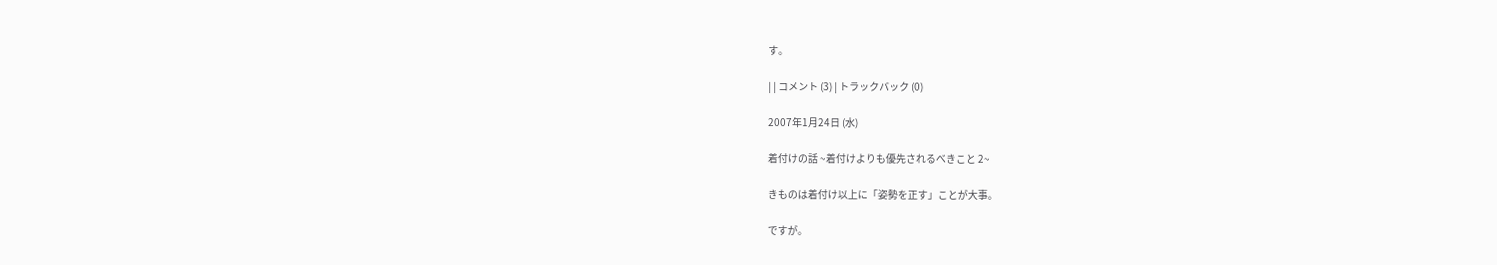す。

| | コメント (3) | トラックバック (0)

2007年1月24日 (水)

着付けの話 ~着付けよりも優先されるべきこと 2~

きものは着付け以上に「姿勢を正す」ことが大事。

ですが。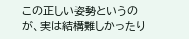この正しい姿勢というのが、実は結構難しかったり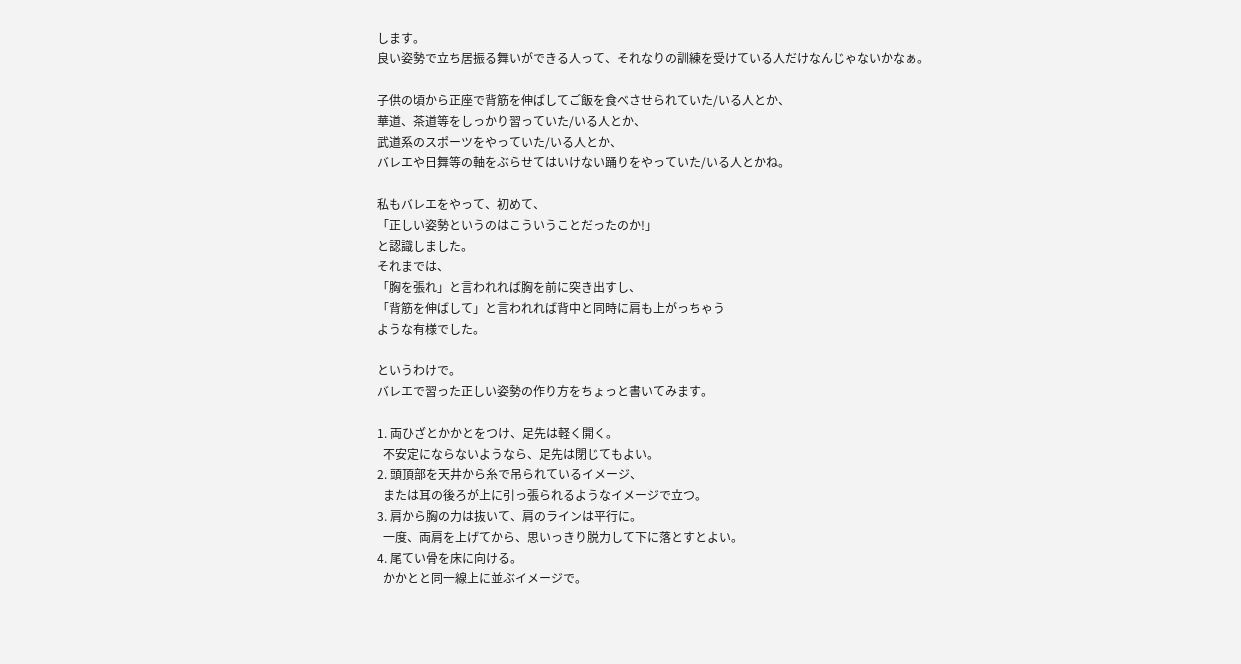します。
良い姿勢で立ち居振る舞いができる人って、それなりの訓練を受けている人だけなんじゃないかなぁ。

子供の頃から正座で背筋を伸ばしてご飯を食べさせられていた/いる人とか、
華道、茶道等をしっかり習っていた/いる人とか、
武道系のスポーツをやっていた/いる人とか、
バレエや日舞等の軸をぶらせてはいけない踊りをやっていた/いる人とかね。

私もバレエをやって、初めて、
「正しい姿勢というのはこういうことだったのか!」
と認識しました。
それまでは、
「胸を張れ」と言われれば胸を前に突き出すし、
「背筋を伸ばして」と言われれば背中と同時に肩も上がっちゃう
ような有様でした。

というわけで。
バレエで習った正しい姿勢の作り方をちょっと書いてみます。

1. 両ひざとかかとをつけ、足先は軽く開く。
  不安定にならないようなら、足先は閉じてもよい。
2. 頭頂部を天井から糸で吊られているイメージ、
  または耳の後ろが上に引っ張られるようなイメージで立つ。
3. 肩から胸の力は抜いて、肩のラインは平行に。
  一度、両肩を上げてから、思いっきり脱力して下に落とすとよい。
4. 尾てい骨を床に向ける。
  かかとと同一線上に並ぶイメージで。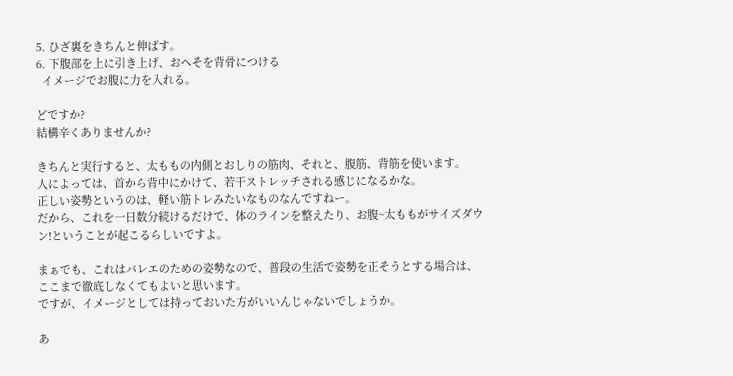5. ひざ裏をきちんと伸ばす。
6. 下腹部を上に引き上げ、おへそを背骨につける
  イメージでお腹に力を入れる。

どですか?
結構辛くありませんか?

きちんと実行すると、太ももの内側とおしりの筋肉、それと、腹筋、背筋を使います。
人によっては、首から背中にかけて、若干ストレッチされる感じになるかな。
正しい姿勢というのは、軽い筋トレみたいなものなんですねー。
だから、これを一日数分続けるだけで、体のラインを整えたり、お腹~太ももがサイズダウン!ということが起こるらしいですよ。

まぁでも、これはバレエのための姿勢なので、普段の生活で姿勢を正そうとする場合は、ここまで徹底しなくてもよいと思います。
ですが、イメージとしては持っておいた方がいいんじゃないでしょうか。

あ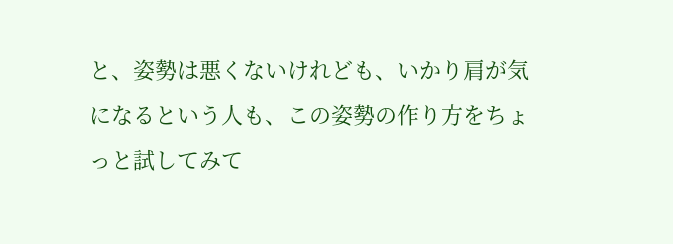と、姿勢は悪くないけれども、いかり肩が気になるという人も、この姿勢の作り方をちょっと試してみて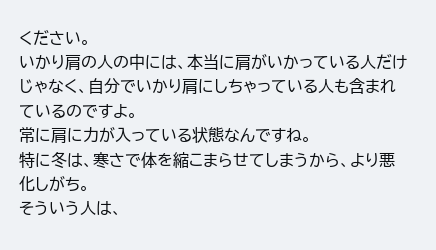ください。
いかり肩の人の中には、本当に肩がいかっている人だけじゃなく、自分でいかり肩にしちゃっている人も含まれているのですよ。
常に肩に力が入っている状態なんですね。
特に冬は、寒さで体を縮こまらせてしまうから、より悪化しがち。
そういう人は、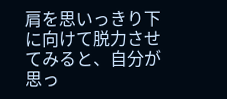肩を思いっきり下に向けて脱力させてみると、自分が思っ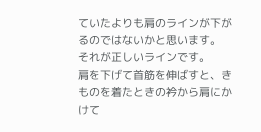ていたよりも肩のラインが下がるのではないかと思います。
それが正しいラインです。
肩を下げて首筋を伸ばすと、きものを着たときの衿から肩にかけて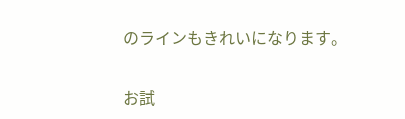のラインもきれいになります。

お試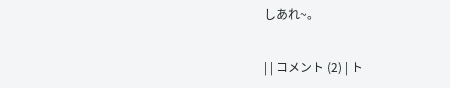しあれ~。

| | コメント (2) | ト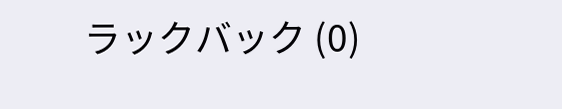ラックバック (0)